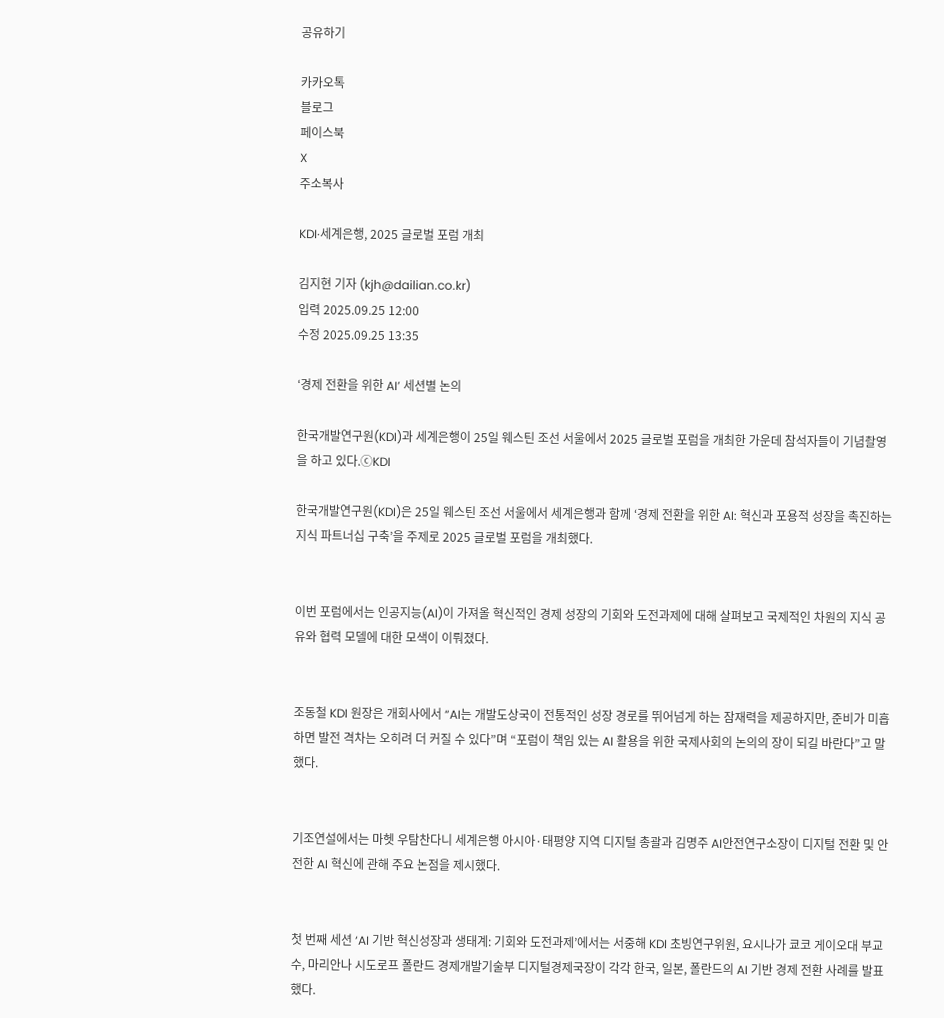공유하기

카카오톡
블로그
페이스북
X
주소복사

KDI·세계은행, 2025 글로벌 포럼 개최

김지현 기자 (kjh@dailian.co.kr)
입력 2025.09.25 12:00
수정 2025.09.25 13:35

‘경제 전환을 위한 AI’ 세션별 논의

한국개발연구원(KDI)과 세계은행이 25일 웨스틴 조선 서울에서 2025 글로벌 포럼을 개최한 가운데 참석자들이 기념촬영을 하고 있다.ⓒKDI

한국개발연구원(KDI)은 25일 웨스틴 조선 서울에서 세계은행과 함께 ‘경제 전환을 위한 AI: 혁신과 포용적 성장을 촉진하는 지식 파트너십 구축’을 주제로 2025 글로벌 포럼을 개최했다.


이번 포럼에서는 인공지능(AI)이 가져올 혁신적인 경제 성장의 기회와 도전과제에 대해 살펴보고 국제적인 차원의 지식 공유와 협력 모델에 대한 모색이 이뤄졌다.


조동철 KDI 원장은 개회사에서 “AI는 개발도상국이 전통적인 성장 경로를 뛰어넘게 하는 잠재력을 제공하지만, 준비가 미흡하면 발전 격차는 오히려 더 커질 수 있다”며 “포럼이 책임 있는 AI 활용을 위한 국제사회의 논의의 장이 되길 바란다”고 말했다.


기조연설에서는 마헷 우탐찬다니 세계은행 아시아·태평양 지역 디지털 총괄과 김명주 AI안전연구소장이 디지털 전환 및 안전한 AI 혁신에 관해 주요 논점을 제시했다.


첫 번째 세션 ‘AI 기반 혁신성장과 생태계: 기회와 도전과제’에서는 서중해 KDI 초빙연구위원, 요시나가 쿄코 게이오대 부교수, 마리안나 시도로프 폴란드 경제개발기술부 디지털경제국장이 각각 한국, 일본, 폴란드의 AI 기반 경제 전환 사례를 발표했다.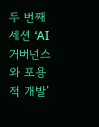두 번째 세션 ‘AI 거버넌스와 포용적 개발’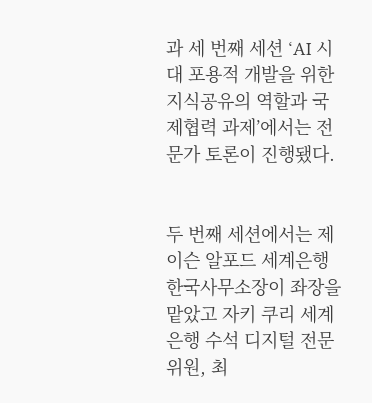과 세 번째 세션 ‘AI 시대 포용적 개발을 위한 지식공유의 역할과 국제협력 과제’에서는 전문가 토론이 진행됐다.


두 번째 세션에서는 제이슨 알포드 세계은행 한국사무소장이 좌장을 맡았고 자키 쿠리 세계은행 수석 디지털 전문위원, 최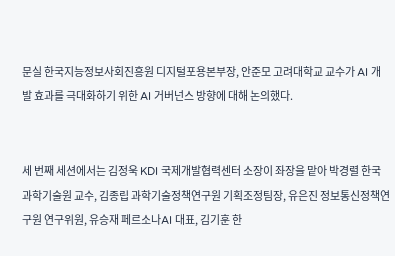문실 한국지능정보사회진흥원 디지털포용본부장, 안준모 고려대학교 교수가 AI 개발 효과를 극대화하기 위한 AI 거버넌스 방향에 대해 논의했다.


세 번째 세션에서는 김정욱 KDI 국제개발협력센터 소장이 좌장을 맡아 박경렬 한국과학기술원 교수, 김종립 과학기술정책연구원 기획조정팀장, 유은진 정보통신정책연구원 연구위원, 유승재 페르소나AI 대표, 김기훈 한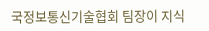국정보통신기술협회 팀장이 지식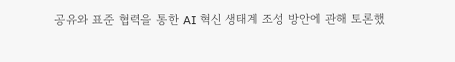공유와 표준 협력을 통한 AI 혁신 생태계 조성 방안에 관해 토론했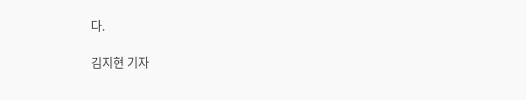다.

김지현 기자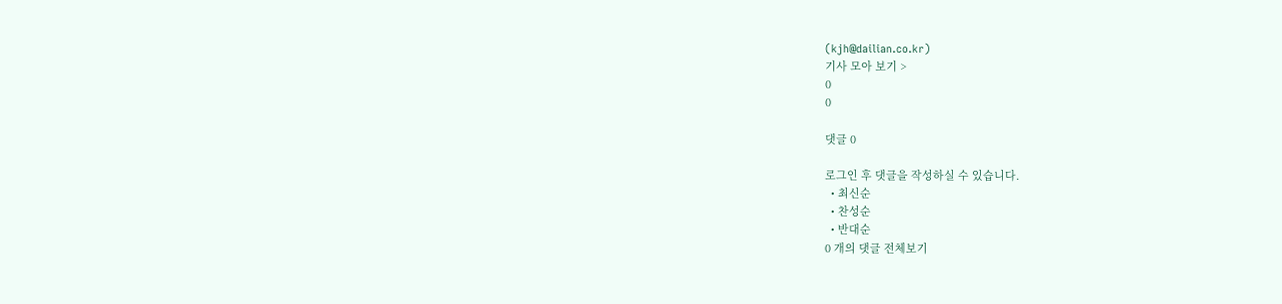(kjh@dailian.co.kr)
기사 모아 보기 >
0
0

댓글 0

로그인 후 댓글을 작성하실 수 있습니다.
  • 최신순
  • 찬성순
  • 반대순
0 개의 댓글 전체보기